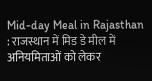Mid-day Meal in Rajasthan : राजस्थान में मिड डे मील में अनियमिताओं को लेकर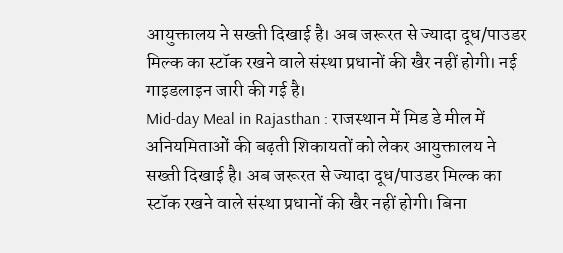आयुक्तालय ने सख्ती दिखाई है। अब जरूरत से ज्यादा दूध/पाउडर मिल्क का स्टॉक रखने वाले संस्था प्रधानों की खैर नहीं होगी। नई गाइडलाइन जारी की गई है।
Mid-day Meal in Rajasthan : राजस्थान में मिड डे मील में अनियमिताओं की बढ़ती शिकायतों को लेकर आयुक्तालय ने सख्ती दिखाई है। अब जरूरत से ज्यादा दूध/पाउडर मिल्क का स्टॉक रखने वाले संस्था प्रधानों की खैर नहीं होगी। बिना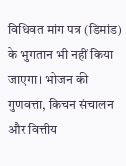विधिवत मांग पत्र (डिमांड) के भुगतान भी नहीं किया जाएगा। भोजन की गुणवत्ता, किचन संचालन और वित्तीय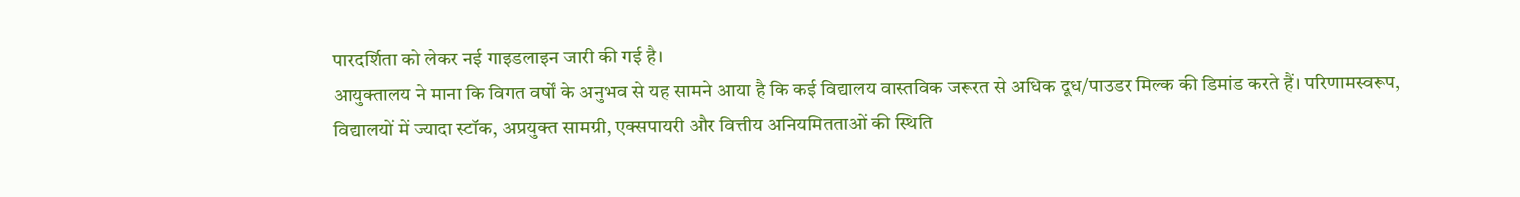पारदर्शिता को लेकर नई गाइडलाइन जारी की गई है।
आयुक्तालय ने माना कि विगत वर्षों के अनुभव से यह सामने आया है कि कई विद्यालय वास्तविक जरूरत से अधिक दूध/पाउडर मिल्क की डिमांड करते हैं। परिणामस्वरूप, विद्यालयों में ज्यादा स्टॉक, अप्रयुक्त सामग्री, एक्सपायरी और वित्तीय अनियमितताओं की स्थिति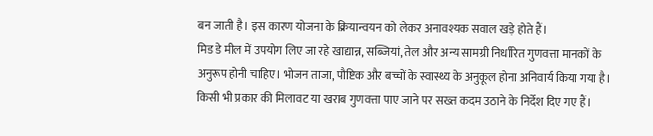बन जाती है। इस कारण योजना के क्रियान्वयन को लेकर अनावश्यक सवाल खड़े होते हैं।
मिड डे मील में उपयोग लिए जा रहे खाद्यान्न, सब्जियां, तेल और अन्य सामग्री निर्धारित गुणवत्ता मानकों के अनुरूप होनी चाहिए। भोजन ताजा, पौष्टिक और बच्चों के स्वास्थ्य के अनुकूल होना अनिवार्य किया गया है। किसी भी प्रकार की मिलावट या खराब गुणवत्ता पाए जाने पर सख्त कदम उठाने के निर्देश दिए गए हैं।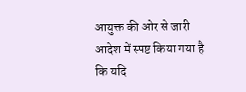आयुक्त की ओर से जारी आदेश में स्पष्ट किया गया है कि यदि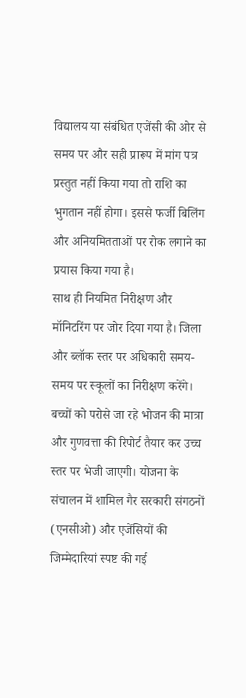विद्यालय या संबंधित एजेंसी की ओर से समय पर और सही प्रारूप में मांग पत्र प्रस्तुत नहीं किया गया तो राशि का भुगतान नहीं होगा। इससे फर्जी बिलिंग और अनियमितताओं पर रोक लगाने का प्रयास किया गया है।
साथ ही नियमित निरीक्षण और मॉनिटरिंग पर जोर दिया गया है। जिला और ब्लॉक स्तर पर अधिकारी समय-समय पर स्कूलों का निरीक्षण करेंगे। बच्चों को परोसे जा रहे भोजन की मात्रा और गुणवत्ता की रिपोर्ट तैयार कर उच्च स्तर पर भेजी जाएगी। योजना के संचालन में शामिल गैर सरकारी संगठनों (एनसीओ) और एजेंसियों की जिम्मेदारियां स्पष्ट की गई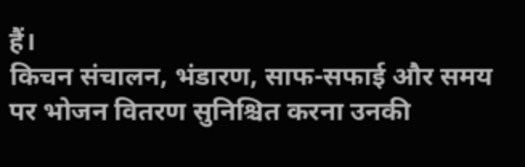हैं।
किचन संचालन, भंडारण, साफ-सफाई और समय पर भोजन वितरण सुनिश्चित करना उनकी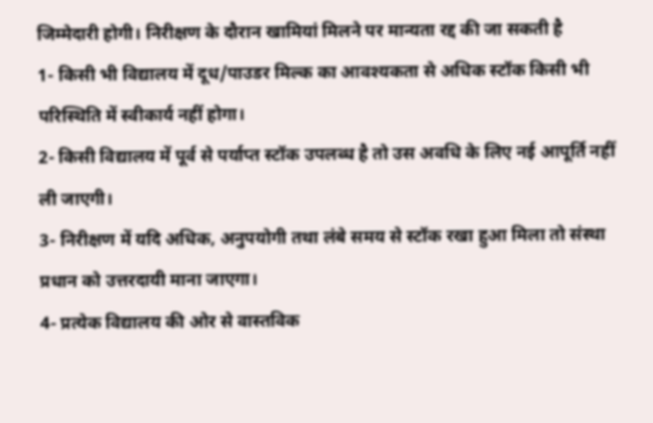जिम्मेदारी होगी। निरीक्षण के दौरान खामियां मिलने पर मान्यता रद्द की जा सकती है
1- किसी भी विद्यालय में दूध/पाउडर मिल्क का आवश्यकता से अधिक स्टॉक किसी भी परिस्थिति में स्वीकार्य नहीं होगा।
2- किसी विद्यालय में पूर्व से पर्याप्त स्टॉक उपलब्ध है तो उस अवधि के लिए नई आपूर्ति नहीं ली जाएगी।
3- निरीक्षण में यदि अधिक, अनुपयोगी तथा लंबे समय से स्टॉक रखा हुआ मिला तो संस्था प्रधान को उत्तरदायी माना जाएगा।
4- प्रत्येक विद्यालय की ओर से वास्तविक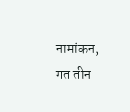नामांकन, गत तीन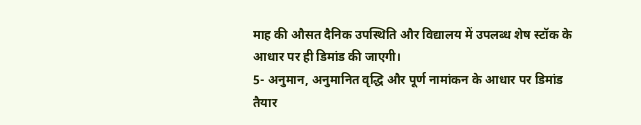माह की औसत दैनिक उपस्थिति और विद्यालय में उपलब्ध शेष स्टॉक के आधार पर ही डिमांड की जाएगी।
5- अनुमान, अनुमानित वृद्धि और पूर्ण नामांकन के आधार पर डिमांड तैयार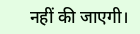नहीं की जाएगी।